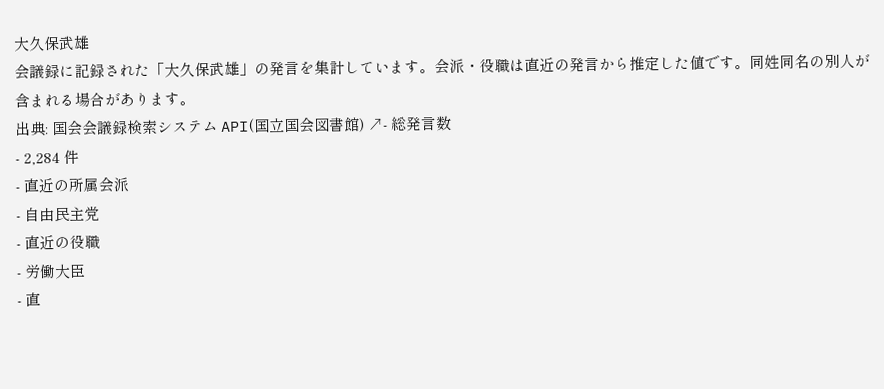大久保武雄
会議録に記録された「大久保武雄」の発言を集計しています。会派・役職は直近の発言から推定した値です。同姓同名の別人が含まれる場合があります。
出典: 国会会議録検索システム API(国立国会図書館) ↗- 総発言数
- 2,284 件
- 直近の所属会派
- 自由民主党
- 直近の役職
- 労働大臣
- 直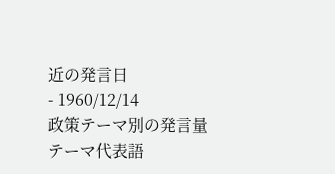近の発言日
- 1960/12/14
政策テーマ別の発言量
テーマ代表語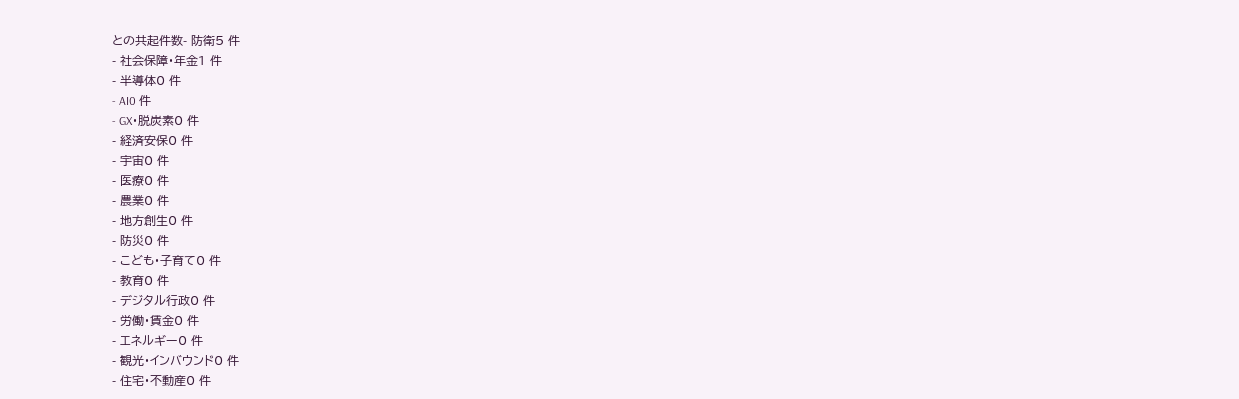との共起件数- 防衛5 件
- 社会保障・年金1 件
- 半導体0 件
- AI0 件
- GX・脱炭素0 件
- 経済安保0 件
- 宇宙0 件
- 医療0 件
- 農業0 件
- 地方創生0 件
- 防災0 件
- こども・子育て0 件
- 教育0 件
- デジタル行政0 件
- 労働・賃金0 件
- エネルギー0 件
- 観光・インバウンド0 件
- 住宅・不動産0 件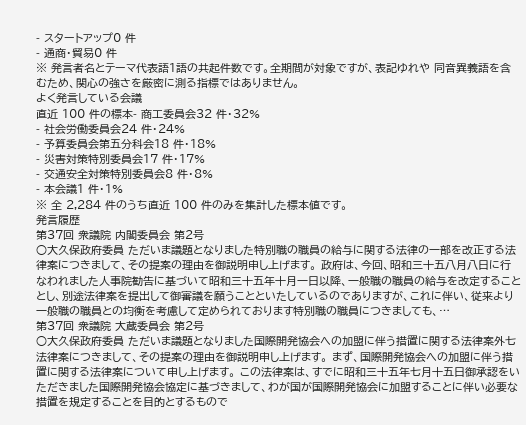- スタートアップ0 件
- 通商・貿易0 件
※ 発言者名とテーマ代表語1語の共起件数です。全期間が対象ですが、表記ゆれや 同音異義語を含むため、関心の強さを厳密に測る指標ではありません。
よく発言している会議
直近 100 件の標本- 商工委員会32 件・32%
- 社会労働委員会24 件・24%
- 予算委員会第五分科会18 件・18%
- 災害対策特別委員会17 件・17%
- 交通安全対策特別委員会8 件・8%
- 本会議1 件・1%
※ 全 2,284 件のうち直近 100 件のみを集計した標本値です。
発言履歴
第37回 衆議院 内閣委員会 第2号
○大久保政府委員 ただいま議題となりました特別職の職員の給与に関する法律の一部を改正する法律案につきまして、その提案の理由を御説明申し上げます。 政府は、今回、昭和三十五八月八日に行なわれました人事院勧告に基づいて昭和三十五年十月一日以降、一般職の職員の給与を改定することとし、別途法律案を提出して御審議を願うことといたしているのでありますが、これに伴い、従来より一般職の職員との均衡を考慮して定められております特別職の職員につきましても、…
第37回 衆議院 大蔵委員会 第2号
○大久保政府委員 ただいま議題となりました国際開発協会への加盟に伴う措置に関する法律案外七法律案につきまして、その提案の理由を御説明申し上げます。 まず、国際開発協会への加盟に伴う措置に関する法律案について申し上げます。 この法律案は、すでに昭和三十五年七月十五日御承認をいただきました国際開発協会協定に基づきまして、わが国が国際開発協会に加盟することに伴い必要な措置を規定することを目的とするもので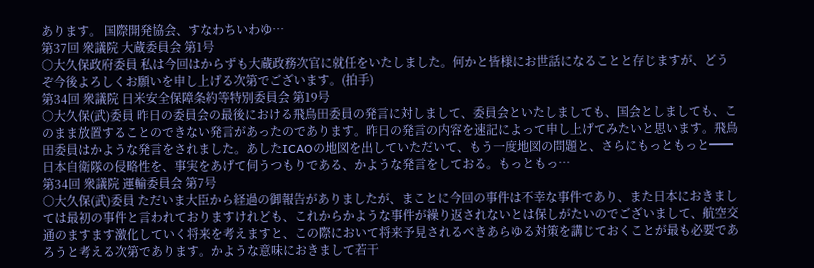あります。 国際開発協会、すなわちいわゆ…
第37回 衆議院 大蔵委員会 第1号
○大久保政府委員 私は今回はからずも大蔵政務次官に就任をいたしました。何かと皆様にお世話になることと存じますが、どうぞ今後よろしくお願いを申し上げる次第でございます。(拍手)
第34回 衆議院 日米安全保障条約等特別委員会 第19号
○大久保(武)委員 昨日の委員会の最後における飛鳥田委員の発言に対しまして、委員会といたしましても、国会としましても、このまま放置することのできない発言があったのであります。昨日の発言の内容を速記によって申し上げてみたいと思います。飛鳥田委員はかような発言をされました。あしたICAOの地図を出していただいて、もう一度地図の問題と、さらにもっともっと━━日本自衛隊の侵略性を、事実をあげて伺うつもりである、かような発言をしておる。もっともっ…
第34回 衆議院 運輸委員会 第7号
○大久保(武)委員 ただいま大臣から経過の御報告がありましたが、まことに今回の事件は不幸な事件であり、また日本におきましては最初の事件と言われておりますけれども、これからかような事件が繰り返されないとは保しがたいのでございまして、航空交通のますます激化していく将来を考えますと、この際において将来予見されるべきあらゆる対策を講じておくことが最も必要であろうと考える次第であります。かような意味におきまして若干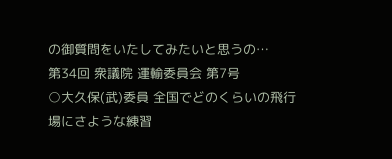の御質問をいたしてみたいと思うの…
第34回 衆議院 運輸委員会 第7号
○大久保(武)委員 全国でどのくらいの飛行場にさような練習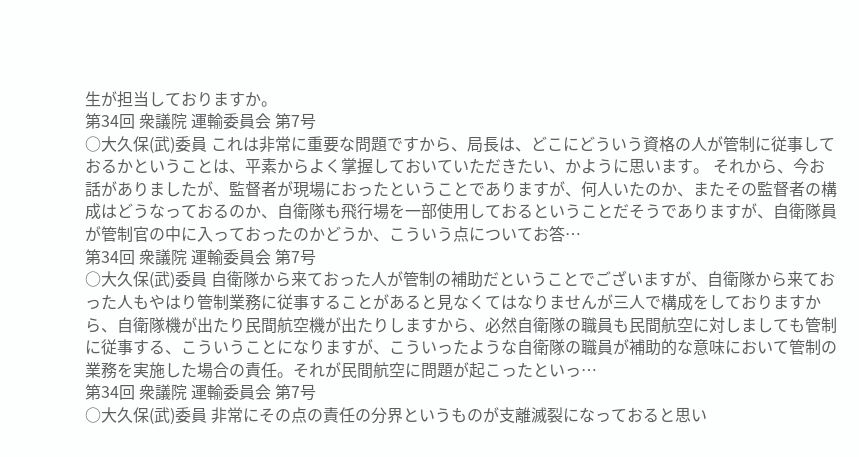生が担当しておりますか。
第34回 衆議院 運輸委員会 第7号
○大久保(武)委員 これは非常に重要な問題ですから、局長は、どこにどういう資格の人が管制に従事しておるかということは、平素からよく掌握しておいていただきたい、かように思います。 それから、今お話がありましたが、監督者が現場におったということでありますが、何人いたのか、またその監督者の構成はどうなっておるのか、自衛隊も飛行場を一部使用しておるということだそうでありますが、自衛隊員が管制官の中に入っておったのかどうか、こういう点についてお答…
第34回 衆議院 運輸委員会 第7号
○大久保(武)委員 自衛隊から来ておった人が管制の補助だということでございますが、自衛隊から来ておった人もやはり管制業務に従事することがあると見なくてはなりませんが三人で構成をしておりますから、自衛隊機が出たり民間航空機が出たりしますから、必然自衛隊の職員も民間航空に対しましても管制に従事する、こういうことになりますが、こういったような自衛隊の職員が補助的な意味において管制の業務を実施した場合の責任。それが民間航空に問題が起こったといっ…
第34回 衆議院 運輸委員会 第7号
○大久保(武)委員 非常にその点の責任の分界というものが支離滅裂になっておると思い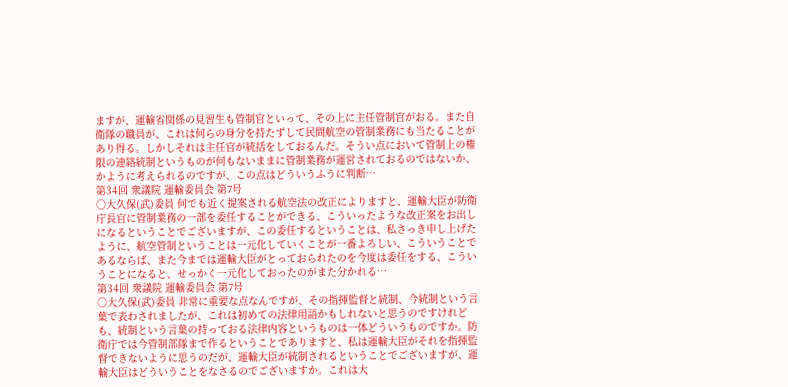ますが、運輸省関係の見習生も管制官といって、その上に主任管制官がおる。また自衛隊の職員が、これは何らの身分を持たずして民間航空の管制業務にも当たることがあり得る。しかしそれは主任官が統括をしておるんだ。そうい点において管制上の権限の連絡統制というものが何もないままに管制業務が運営されておるのではないか、かように考えられるのですが、この点はどういうふうに判断…
第34回 衆議院 運輸委員会 第7号
○大久保(武)委員 何でも近く提案される航空法の改正によりますと、運輸大臣が防衛庁長官に管制業務の一部を委任することができる、こういったような改正案をお出しになるということでございますが、この委任するということは、私さっき申し上げたように、航空管制ということは一元化していくことが一番よろしい、こういうことであるならば、また今までは運輸大臣がとっておられたのを今度は委任をする、こういうことになると、せっかく一元化しておったのがまた分かれる…
第34回 衆議院 運輸委員会 第7号
○大久保(武)委員 非常に重要な点なんですが、その指揮監督と統制、今統制という言葉で表わされましたが、これは初めての法律用語かもしれないと思うのですけれども、統制という言葉の持っておる法律内容というものは一体どういうものですか。防衛庁では今管制部隊まで作るということでありますと、私は運輸大臣がそれを指揮監督できないように思うのだが、運輸大臣が統制されるということでございますが、運輸大臣はどういうことをなさるのでございますか。これは大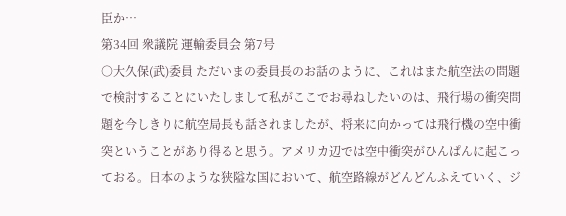臣か…
第34回 衆議院 運輸委員会 第7号
○大久保(武)委員 ただいまの委員長のお話のように、これはまた航空法の問題で検討することにいたしまして私がここでお尋ねしたいのは、飛行場の衝突問題を今しきりに航空局長も話されましたが、将来に向かっては飛行機の空中衝突ということがあり得ると思う。アメリカ辺では空中衝突がひんぱんに起こっておる。日本のような狭隘な国において、航空路線がどんどんふえていく、ジ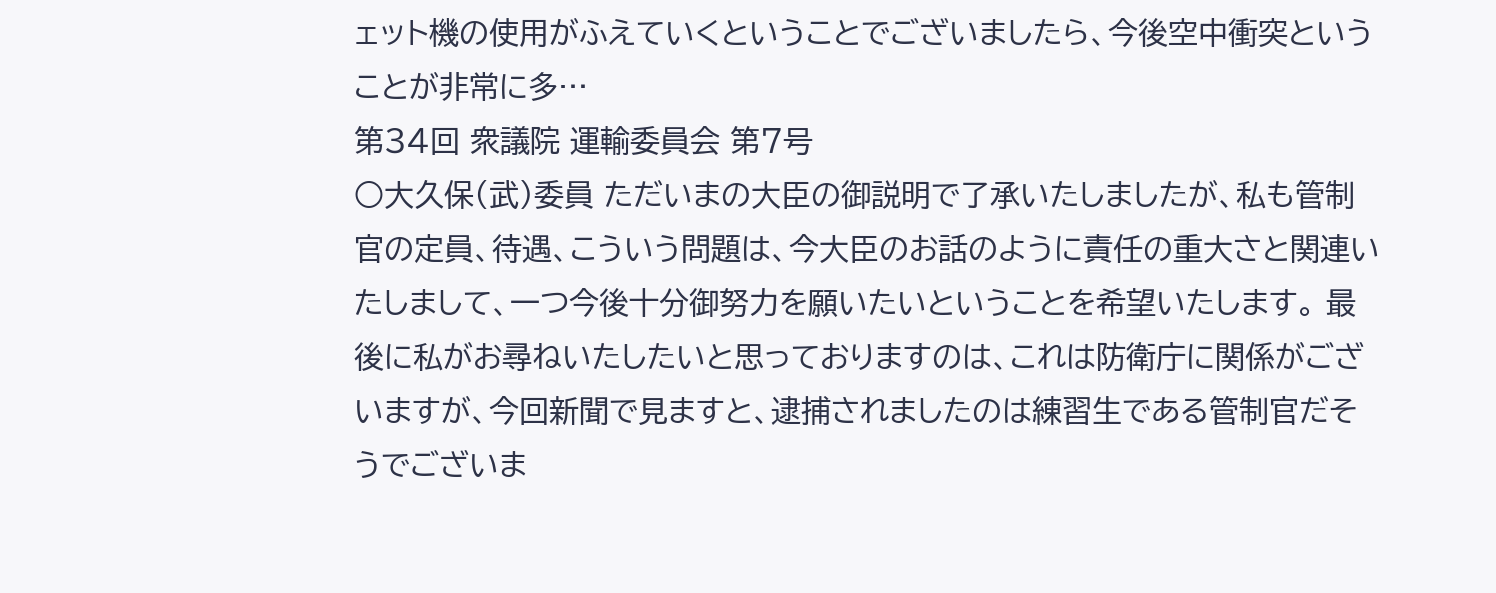ェット機の使用がふえていくということでございましたら、今後空中衝突ということが非常に多…
第34回 衆議院 運輸委員会 第7号
○大久保(武)委員 ただいまの大臣の御説明で了承いたしましたが、私も管制官の定員、待遇、こういう問題は、今大臣のお話のように責任の重大さと関連いたしまして、一つ今後十分御努力を願いたいということを希望いたします。 最後に私がお尋ねいたしたいと思っておりますのは、これは防衛庁に関係がございますが、今回新聞で見ますと、逮捕されましたのは練習生である管制官だそうでございま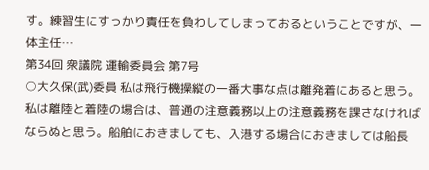す。練習生にすっかり責任を負わしてしまっておるということですが、一体主任…
第34回 衆議院 運輸委員会 第7号
○大久保(武)委員 私は飛行機操縦の一番大事な点は離発着にあると思う。私は離陸と着陸の場合は、普通の注意義務以上の注意義務を課さなければならぬと思う。船舶におきましても、入港する場合におきましては船長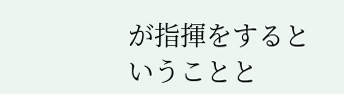が指揮をするということと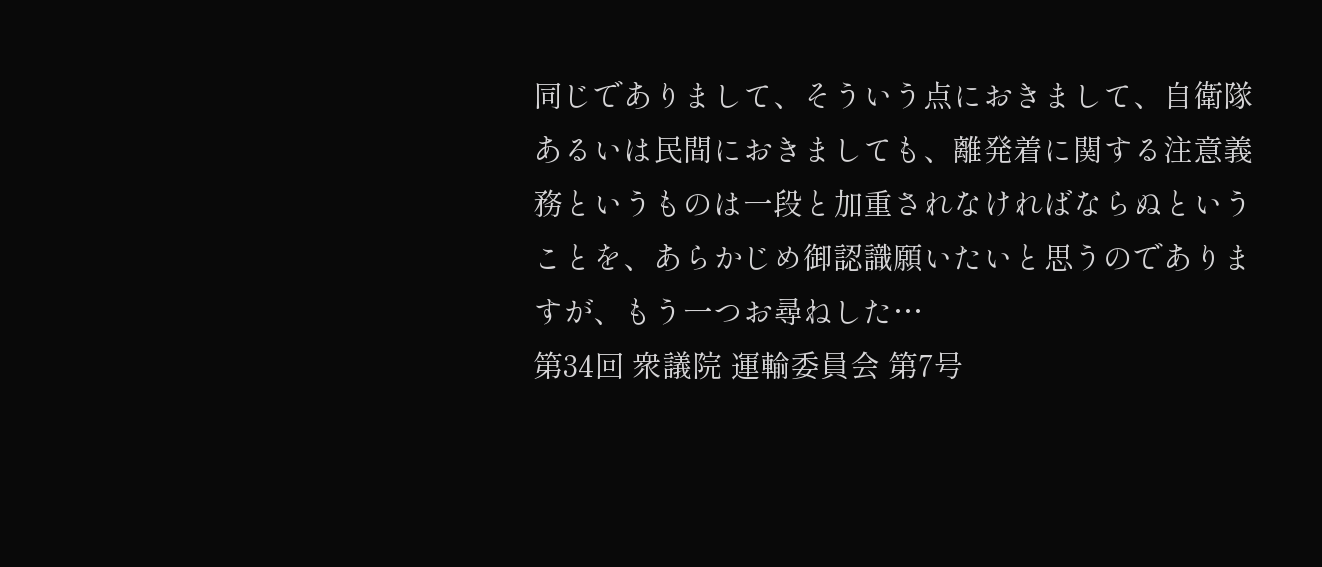同じでありまして、そういう点におきまして、自衛隊あるいは民間におきましても、離発着に関する注意義務というものは一段と加重されなければならぬということを、あらかじめ御認識願いたいと思うのでありますが、もう一つお尋ねした…
第34回 衆議院 運輸委員会 第7号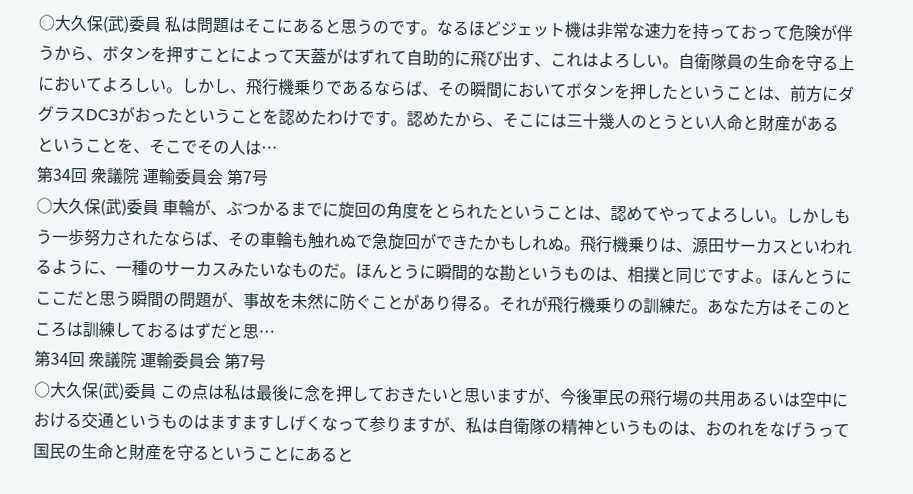○大久保(武)委員 私は問題はそこにあると思うのです。なるほどジェット機は非常な速力を持っておって危険が伴うから、ボタンを押すことによって天蓋がはずれて自助的に飛び出す、これはよろしい。自衛隊員の生命を守る上においてよろしい。しかし、飛行機乗りであるならば、その瞬間においてボタンを押したということは、前方にダグラスDC3がおったということを認めたわけです。認めたから、そこには三十幾人のとうとい人命と財産があるということを、そこでその人は…
第34回 衆議院 運輸委員会 第7号
○大久保(武)委員 車輪が、ぶつかるまでに旋回の角度をとられたということは、認めてやってよろしい。しかしもう一歩努力されたならば、その車輪も触れぬで急旋回ができたかもしれぬ。飛行機乗りは、源田サーカスといわれるように、一種のサーカスみたいなものだ。ほんとうに瞬間的な勘というものは、相撲と同じですよ。ほんとうにここだと思う瞬間の問題が、事故を未然に防ぐことがあり得る。それが飛行機乗りの訓練だ。あなた方はそこのところは訓練しておるはずだと思…
第34回 衆議院 運輸委員会 第7号
○大久保(武)委員 この点は私は最後に念を押しておきたいと思いますが、今後軍民の飛行場の共用あるいは空中における交通というものはますますしげくなって参りますが、私は自衛隊の精神というものは、おのれをなげうって国民の生命と財産を守るということにあると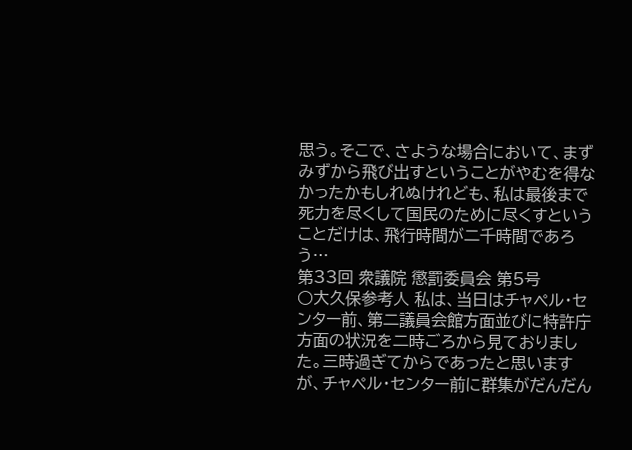思う。そこで、さような場合において、まずみずから飛び出すということがやむを得なかったかもしれぬけれども、私は最後まで死力を尽くして国民のために尽くすということだけは、飛行時間が二千時間であろう…
第33回 衆議院 懲罰委員会 第5号
○大久保参考人 私は、当日はチャペル・センター前、第二議員会館方面並びに特許庁方面の状況を二時ごろから見ておりました。三時過ぎてからであったと思いますが、チャペル・センター前に群集がだんだん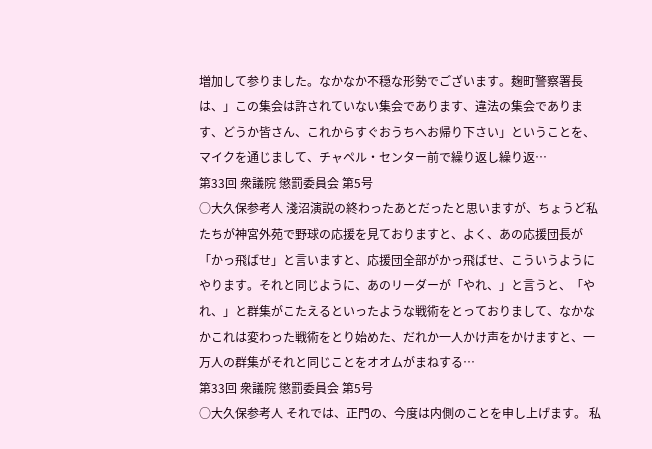増加して参りました。なかなか不穏な形勢でございます。麹町警察署長は、」この集会は許されていない集会であります、違法の集会であります、どうか皆さん、これからすぐおうちへお帰り下さい」ということを、マイクを通じまして、チャペル・センター前で繰り返し繰り返…
第33回 衆議院 懲罰委員会 第5号
○大久保参考人 淺沼演説の終わったあとだったと思いますが、ちょうど私たちが神宮外苑で野球の応援を見ておりますと、よく、あの応援団長が「かっ飛ばせ」と言いますと、応援団全部がかっ飛ばせ、こういうようにやります。それと同じように、あのリーダーが「やれ、」と言うと、「やれ、」と群集がこたえるといったような戦術をとっておりまして、なかなかこれは変わった戦術をとり始めた、だれか一人かけ声をかけますと、一万人の群集がそれと同じことをオオムがまねする…
第33回 衆議院 懲罰委員会 第5号
○大久保参考人 それでは、正門の、今度は内側のことを申し上げます。 私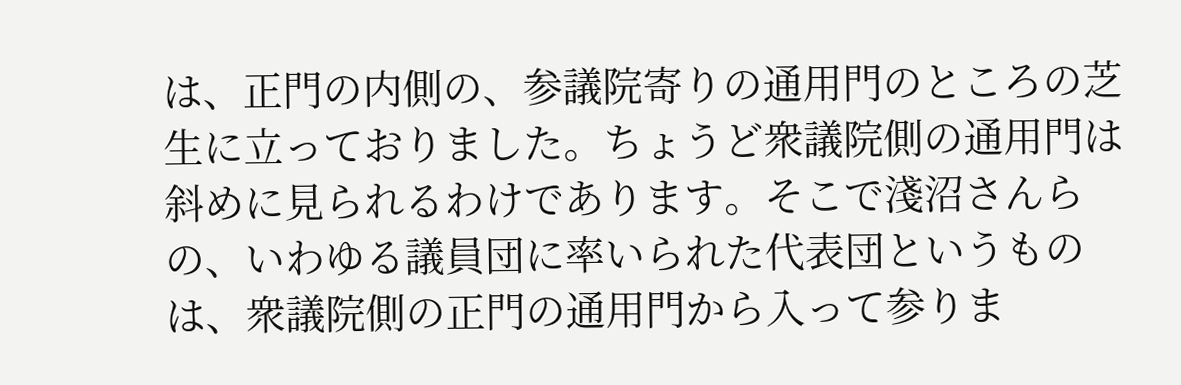は、正門の内側の、参議院寄りの通用門のところの芝生に立っておりました。ちょうど衆議院側の通用門は斜めに見られるわけであります。そこで淺沼さんらの、いわゆる議員団に率いられた代表団というものは、衆議院側の正門の通用門から入って参りま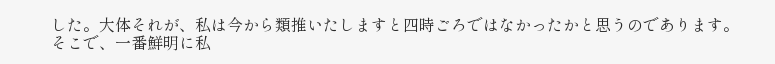した。大体それが、私は今から類推いたしますと四時ごろではなかったかと思うのであります。そこで、一番鮮明に私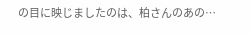の目に映じましたのは、柏さんのあの…